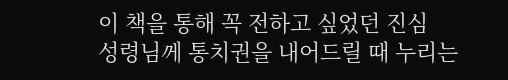이 책을 통해 꼭 전하고 싶었던 진심
성령님께 통치권을 내어드릴 때 누리는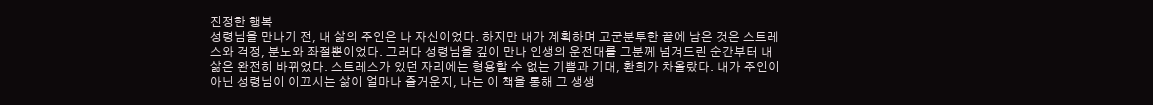진정한 행복
성령님을 만나기 전, 내 삶의 주인은 나 자신이었다. 하지만 내가 계획하며 고군분투한 끝에 남은 것은 스트레스와 걱정, 분노와 좌절뿐이었다. 그러다 성령님을 깊이 만나 인생의 운전대를 그분께 넘겨드린 순간부터 내 삶은 완전히 바뀌었다. 스트레스가 있던 자리에는 형용할 수 없는 기쁨과 기대, 환희가 차올랐다. 내가 주인이 아닌 성령님이 이끄시는 삶이 얼마나 즐거운지, 나는 이 책을 통해 그 생생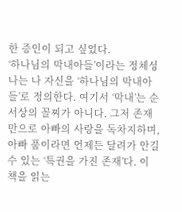한 증인이 되고 싶었다.
‘하나님의 막내아들’이라는 정체성
나는 나 자신을 ‘하나님의 막내아들’로 정의한다. 여기서 ‘막내’는 순서상의 꼴찌가 아니다. 그저 존재만으로 아빠의 사랑을 독차지하며, 아빠 품이라면 언제든 달려가 안길 수 있는 ‘특권을 가진 존재’다. 이 책을 읽는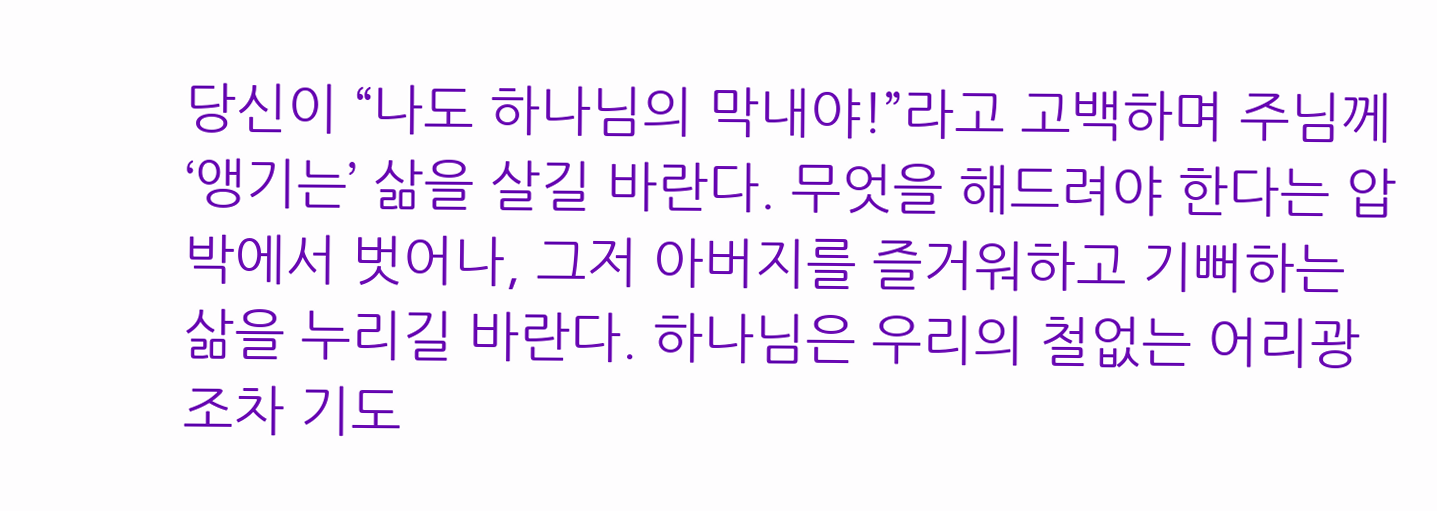당신이 “나도 하나님의 막내야!”라고 고백하며 주님께 ‘앵기는’ 삶을 살길 바란다. 무엇을 해드려야 한다는 압박에서 벗어나, 그저 아버지를 즐거워하고 기뻐하는 삶을 누리길 바란다. 하나님은 우리의 철없는 어리광조차 기도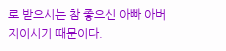로 받으시는 참 좋으신 아빠 아버지이시기 때문이다.